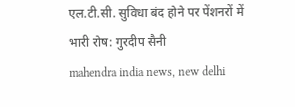एल.टी.सी. सुविधा बंद होने पर पेंशनरों में भारी रोष: गुरदीप सैनी
mahendra india news, new delhi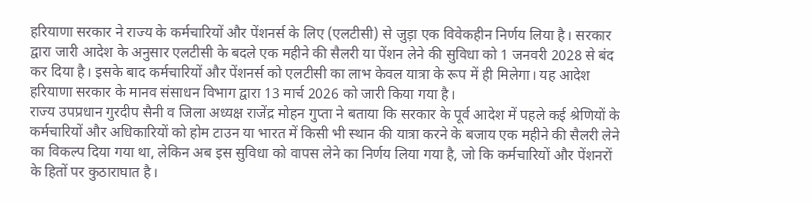हरियाणा सरकार ने राज्य के कर्मचारियों और पेंशनर्स के लिए (एलटीसी) से जुड़ा एक विवेकहीन निर्णय लिया है। सरकार द्वारा जारी आदेश के अनुसार एलटीसी के बदले एक महीने की सैलरी या पेंशन लेने की सुविधा को 1 जनवरी 2028 से बंद कर दिया है। इसके बाद कर्मचारियों और पेंशनर्स को एलटीसी का लाभ केवल यात्रा के रूप में ही मिलेगा। यह आदेश हरियाणा सरकार के मानव संसाधन विभाग द्वारा 13 मार्च 2026 को जारी किया गया है।
राज्य उपप्रधान गुरदीप सैनी व जिला अध्यक्ष राजेंद्र मोहन गुप्ता ने बताया कि सरकार के पूर्व आदेश में पहले कई श्रेणियों के कर्मचारियों और अधिकारियों को होम टाउन या भारत में किसी भी स्थान की यात्रा करने के बजाय एक महीने की सैलरी लेने का विकल्प दिया गया था, लेकिन अब इस सुविधा को वापस लेने का निर्णय लिया गया है, जो कि कर्मचारियों और पेंशनरों के हितों पर कुठाराघात है।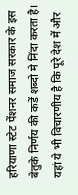हरियाणा स्टेट पेंशनर समाज सरकार के इस बेतुके निर्णय की कडें शब्दो मे निंदा करता है।
यहां ये भी विचारणीय है कि पूरे देश में और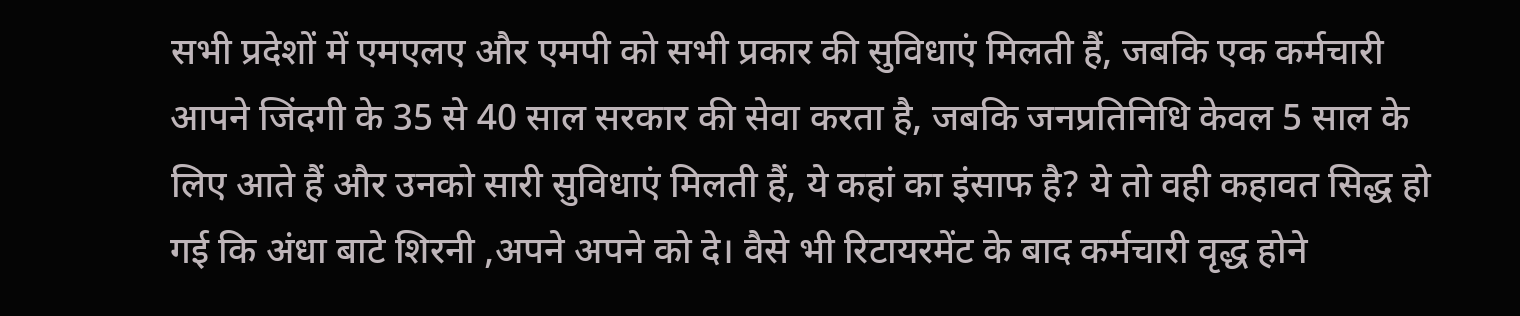सभी प्रदेशों में एमएलए और एमपी को सभी प्रकार की सुविधाएं मिलती हैं, जबकि एक कर्मचारी आपने जिंदगी के 35 से 40 साल सरकार की सेवा करता है, जबकि जनप्रतिनिधि केवल 5 साल के लिए आते हैं और उनको सारी सुविधाएं मिलती हैं, ये कहां का इंसाफ है? ये तो वही कहावत सिद्ध हो गई कि अंधा बाटे शिरनी ,अपने अपने को दे। वैसे भी रिटायरमेंट के बाद कर्मचारी वृद्ध होने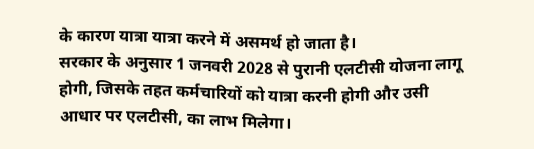के कारण यात्रा यात्रा करने में असमर्थ हो जाता है।
सरकार के अनुसार 1 जनवरी 2028 से पुरानी एलटीसी योजना लागू होगी, जिसके तहत कर्मचारियों को यात्रा करनी होगी और उसी आधार पर एलटीसी, का लाभ मिलेगा।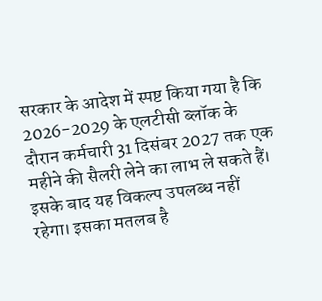सरकार के आदेश में स्पष्ट किया गया है कि 2026-2029 के एलटीसी ब्लॉक के दौरान कर्मचारी 31 दिसंबर 2027 तक एक महीने की सैलरी लेने का लाभ ले सकते हैं। इसके बाद यह विकल्प उपलब्ध नहीं रहेगा। इसका मतलब है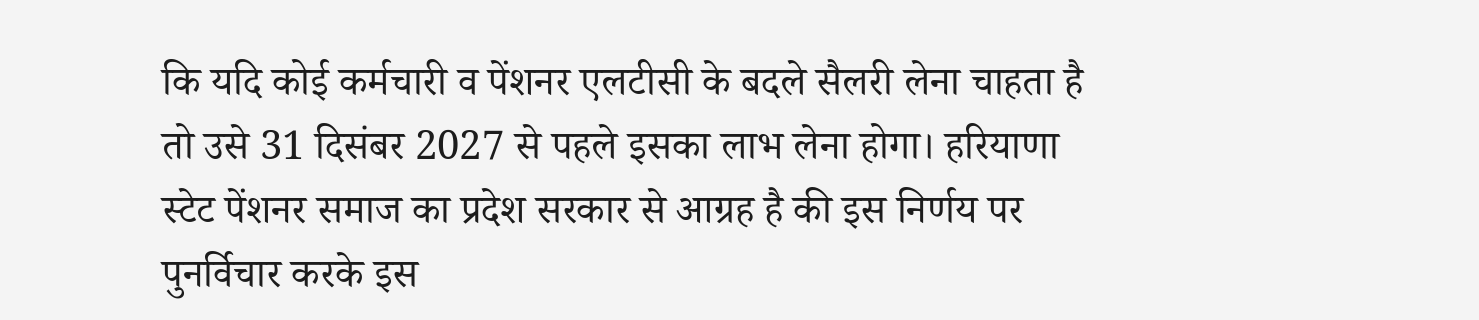कि यदि कोई कर्मचारी व पेंशनर एलटीसी के बदले सैलरी लेना चाहता है तो उसे 31 दिसंबर 2027 से पहले इसका लाभ लेना होगा। हरियाणा स्टेट पेंशनर समाज का प्रदेश सरकार से आग्रह है की इस निर्णय पर पुनर्विचार करके इस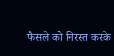फैसले को निरस्त करके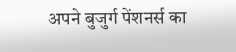अपने बुजुर्ग पेंशनर्स का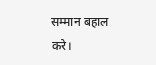सम्मान बहाल करे।